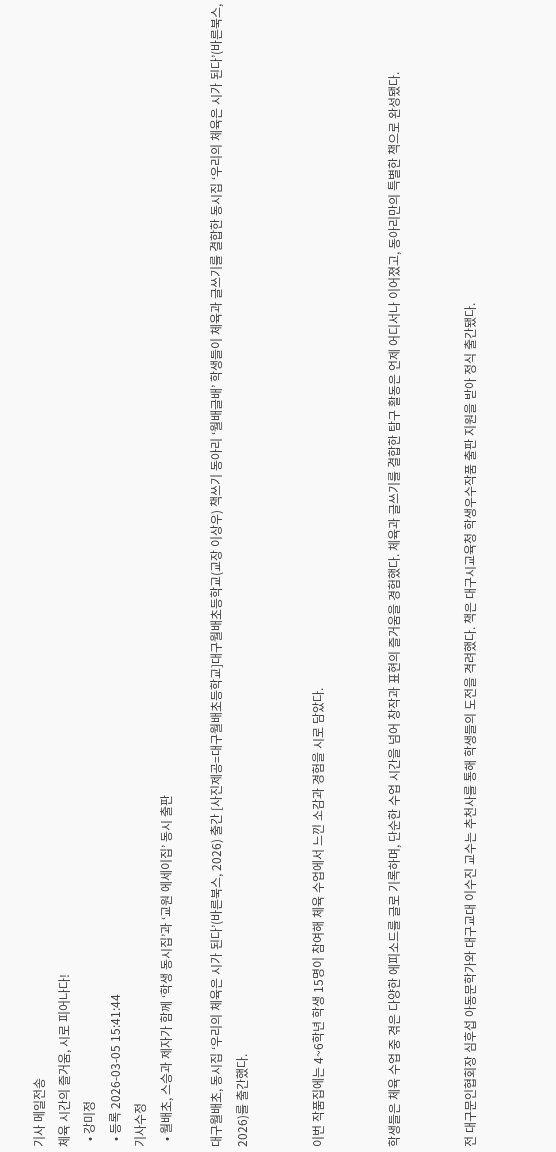기사 메일전송
체육 시간의 즐거움, 시로 피어나다!
  • 강미정
  • 등록 2026-03-05 15:41:44
기사수정
  • 월배초, 스승과 제자가 함께 ‘학생 동시집’과 ‘교원 에세이집’ 동시 출판

대구월배초, 동시집 ‘우리의 체육은 시가 된다’(바른북스, 2026) 출간 [사진제공=대구월배초등학교]대구월배초등학교(교장 이상우) 책쓰기 동아리 ‘월배글배’ 학생들이 체육과 글쓰기를 결합한 동시집 ‘우리의 체육은 시가 된다’(바른북스, 2026)를 출간했다.


이번 작품집에는 4~6학년 학생 15명이 참여해 체육 수업에서 느낀 소감과 경험을 시로 담았다.


학생들은 체육 수업 중 겪은 다양한 에피소드를 글로 기록하며, 단순한 수업 시간을 넘어 창작과 표현의 즐거움을 경험했다. 체육과 글쓰기를 결합한 탐구 활동은 언제 어디서나 이어졌고, 동아리만의 특별한 책으로 완성됐다.


전 대구문인협회장 심후섭 아동문학가와 대구교대 이수진 교수는 추천사를 통해 학생들의 도전을 격려했다. 책은 대구시교육청 학생우수작품 출판 지원을 받아 정식 출간됐다.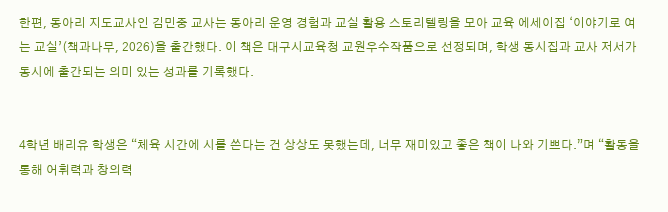한편, 동아리 지도교사인 김민중 교사는 동아리 운영 경험과 교실 활용 스토리텔링을 모아 교육 에세이집 ‘이야기로 여는 교실’(책과나무, 2026)을 출간했다. 이 책은 대구시교육청 교원우수작품으로 선정되며, 학생 동시집과 교사 저서가 동시에 출간되는 의미 있는 성과를 기록했다.


4학년 배리유 학생은 “체육 시간에 시를 쓴다는 건 상상도 못했는데, 너무 재미있고 좋은 책이 나와 기쁘다.”며 “활동을 통해 어휘력과 창의력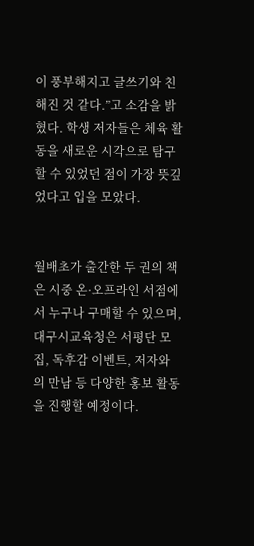이 풍부해지고 글쓰기와 친해진 것 같다.”고 소감을 밝혔다. 학생 저자들은 체육 활동을 새로운 시각으로 탐구할 수 있었던 점이 가장 뜻깊었다고 입을 모았다.


월배초가 출간한 두 권의 책은 시중 온·오프라인 서점에서 누구나 구매할 수 있으며, 대구시교육청은 서평단 모집, 독후감 이벤트, 저자와의 만남 등 다양한 홍보 활동을 진행할 예정이다.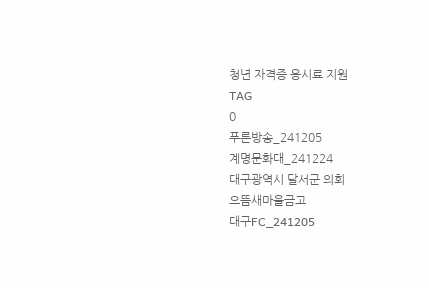청년 자격증 응시료 지원
TAG
0
푸른방송_241205
계명문화대_241224
대구광역시 달서군 의회
으뜸새마을금고
대구FC_241205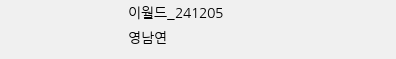이월드_241205
영남연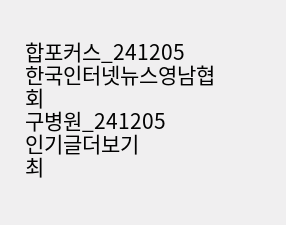합포커스_241205
한국인터넷뉴스영남협회
구병원_241205
인기글더보기
최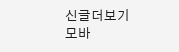신글더보기
모바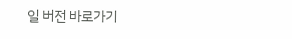일 버전 바로가기